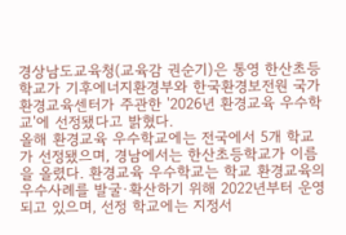경상남도교육청(교육감 권순기)은 통영 한산초등학교가 기후에너지환경부와 한국환경보전원 국가환경교육센터가 주관한 '2026년 환경교육 우수학교'에 선정됐다고 밝혔다.
올해 환경교육 우수학교에는 전국에서 5개 학교가 선정됐으며, 경남에서는 한산초등학교가 이름을 올렸다. 환경교육 우수학교는 학교 환경교육의 우수사례를 발굴·확산하기 위해 2022년부터 운영되고 있으며, 선정 학교에는 지정서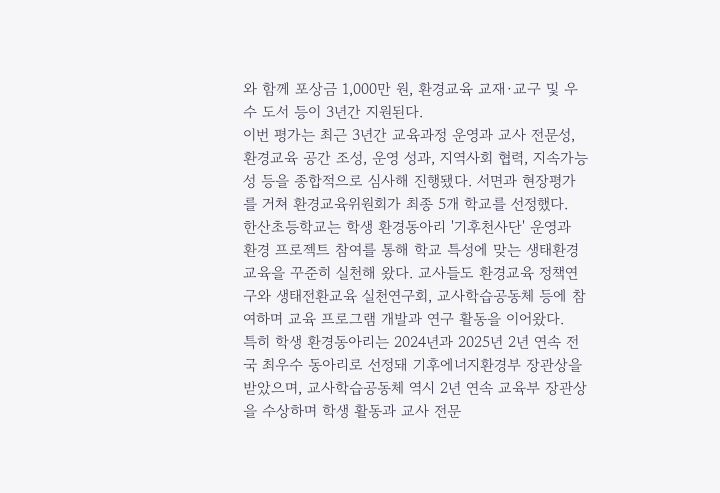와 함께 포상금 1,000만 원, 환경교육 교재·교구 및 우수 도서 등이 3년간 지원된다.
이번 평가는 최근 3년간 교육과정 운영과 교사 전문성, 환경교육 공간 조성, 운영 성과, 지역사회 협력, 지속가능성 등을 종합적으로 심사해 진행됐다. 서면과 현장평가를 거쳐 환경교육위원회가 최종 5개 학교를 선정했다.
한산초등학교는 학생 환경동아리 '기후천사단' 운영과 환경 프로젝트 참여를 통해 학교 특성에 맞는 생태환경교육을 꾸준히 실천해 왔다. 교사들도 환경교육 정책연구와 생태전환교육 실천연구회, 교사학습공동체 등에 참여하며 교육 프로그램 개발과 연구 활동을 이어왔다.
특히 학생 환경동아리는 2024년과 2025년 2년 연속 전국 최우수 동아리로 선정돼 기후에너지환경부 장관상을 받았으며, 교사학습공동체 역시 2년 연속 교육부 장관상을 수상하며 학생 활동과 교사 전문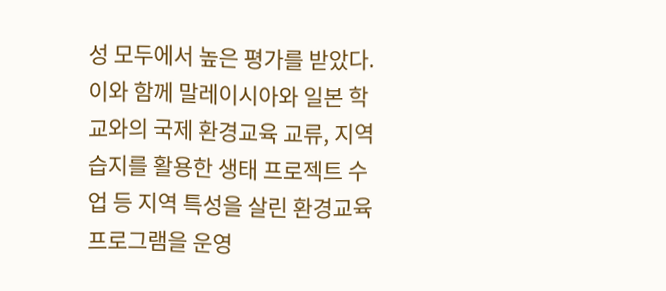성 모두에서 높은 평가를 받았다.
이와 함께 말레이시아와 일본 학교와의 국제 환경교육 교류, 지역 습지를 활용한 생태 프로젝트 수업 등 지역 특성을 살린 환경교육 프로그램을 운영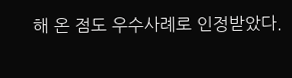해 온 점도 우수사례로 인정받았다.